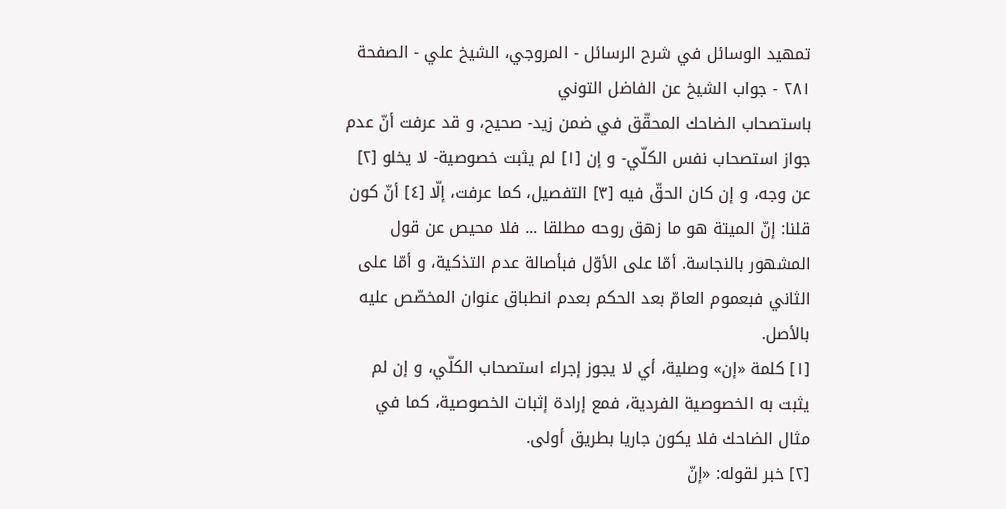تمهيد الوسائل في شرح الرسائل - المروجي، الشيخ علي - الصفحة ٢٨١ - جواب الشيخ عن الفاضل التوني
باستصحاب الضاحك المحقّق في ضمن زيد- صحيح، و قد عرفت أنّ عدم جواز استصحاب نفس الكلّي- و إن [١] لم يثبت خصوصية- لا يخلو [٢] عن وجه، و إن كان الحقّ فيه [٣] التفصيل، كما عرفت، إلّا [٤] أنّ كون
قلنا: إنّ الميتة هو ما زهق روحه مطلقا ... فلا محيص عن قول المشهور بالنجاسة. أمّا على الأوّل فبأصالة عدم التذكية، و أمّا على الثاني فبعموم العامّ بعد الحكم بعدم انطباق عنوان المخصّص عليه بالأصل.
[١] كلمة «إن» وصلية، أي لا يجوز إجراء استصحاب الكلّي، و إن لم يثبت به الخصوصية الفردية، فمع إرادة إثبات الخصوصية، كما في مثال الضاحك فلا يكون جاريا بطريق أولى.
[٢] خبر لقوله: «إنّ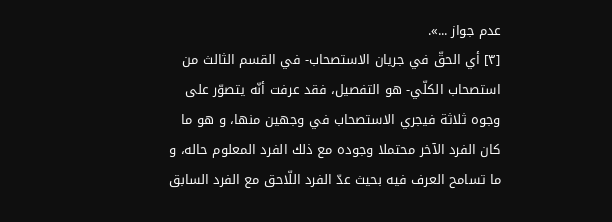عدم جواز ...».
[٣] أي الحقّ في جريان الاستصحاب- في القسم الثالث من استصحاب الكلّي- هو التفصيل، فقد عرفت أنّه يتصوّر على وجوه ثلاثة فيجري الاستصحاب في وجهين منها، و هو ما كان الفرد الآخر محتملا وجوده مع ذلك الفرد المعلوم حاله، و ما تسامح العرف فيه بحيث عدّ الفرد اللّاحق مع الفرد السابق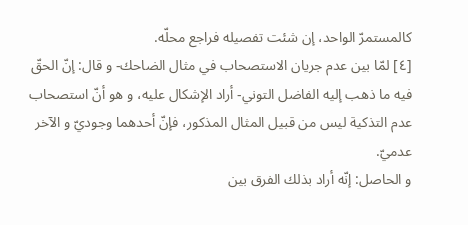كالمستمرّ الواحد، إن شئت تفصيله فراجع محلّه.
[٤] لمّا بين عدم جريان الاستصحاب في مثال الضاحك- و قال: إنّ الحقّ فيه ما ذهب إليه الفاضل التوني- أراد الإشكال عليه، و هو أنّ استصحاب عدم التذكية ليس من قبيل المثال المذكور، فإنّ أحدهما وجوديّ و الآخر عدميّ.
و الحاصل: إنّه أراد بذلك الفرق بين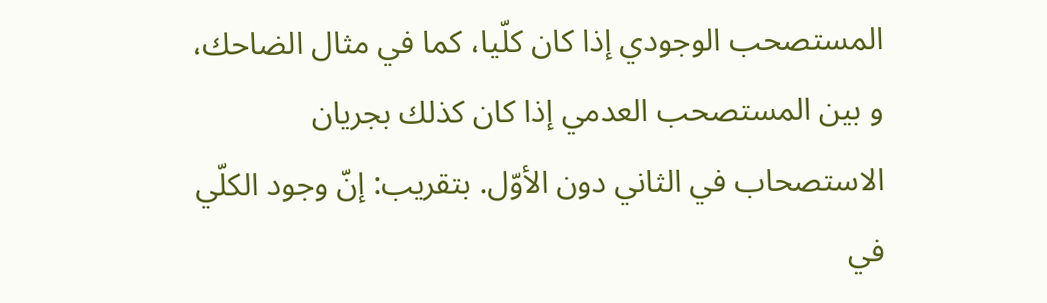المستصحب الوجودي إذا كان كلّيا، كما في مثال الضاحك، و بين المستصحب العدمي إذا كان كذلك بجريان الاستصحاب في الثاني دون الأوّل. بتقريب: إنّ وجود الكلّي في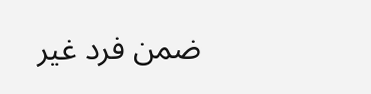ضمن فرد غير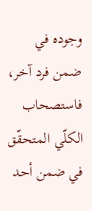وجوده في ضمن فرد آخر، فاستصحاب الكلّي المتحقّق في ضمن أحد